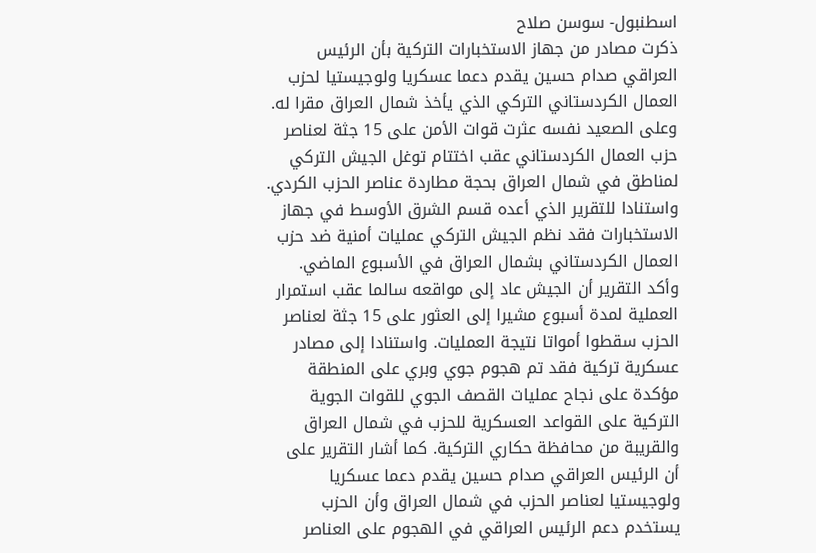اسطنبول- سوسن صلاح
ذكرت مصادر من جهاز الاستخبارات التركية بأن الرئيس العراقي صدام حسين يقدم دعما عسكريا ولوجيستيا لحزب العمال الكردستاني التركي الذي يأخذ شمال العراق مقرا له. وعلى الصعيد نفسه عثرت قوات الأمن على 15 جثة لعناصر حزب العمال الكردستاني عقب اختتام توغل الجيش التركي لمناطق في شمال العراق بحجة مطاردة عناصر الحزب الكردي. واستنادا للتقرير الذي أعده قسم الشرق الأوسط في جهاز الاستخبارات فقد نظم الجيش التركي عمليات أمنية ضد حزب العمال الكردستاني بشمال العراق في الأسبوع الماضي. وأكد التقرير أن الجيش عاد إلى مواقعه سالما عقب استمرار العملية لمدة أسبوع مشيرا إلى العثور على 15 جثة لعناصر الحزب سقطوا أمواتا نتيجة العمليات. واستنادا إلى مصادر عسكرية تركية فقد تم هجوم جوي وبري على المنطقة مؤكدة على نجاح عمليات القصف الجوي للقوات الجوية التركية على القواعد العسكرية للحزب في شمال العراق والقريبة من محافظة حكاري التركية. كما أشار التقرير على أن الرئيس العراقي صدام حسين يقدم دعما عسكريا ولوجيستيا لعناصر الحزب في شمال العراق وأن الحزب يستخدم دعم الرئيس العراقي في الهجوم على العناصر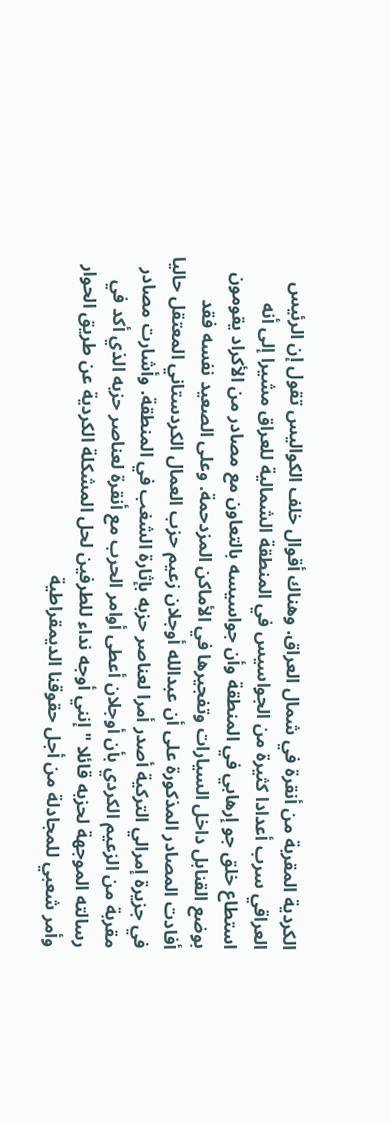الكردية المقربة من أنقرة في شمال العراق. وهناك أقوال خلف الكواليس تقول إن الرئيس العراقي سرب أعدادا كثيرة من الجواسيس في المنطقة الشمالية للعراق مشيرا إلى أنه استطاع خلق جو إرهابي في المنطقة وأن جواسيسه بالتعاون مع مصادر من الأكراد يقومون بوضع القنابل داخل السيارات وتفجيرها في الأماكن المزدحمة. وعلى الصعيد نفسه فقد أفادت المصادر المذكورة على أن عبدالله أوجلان زعيم حزب العمال الكردستاني المعتقل حاليا في جزيرة إمرالي التركية أصدر أمرا لعناصر حزبه بإثارة الشغب في المنطقة. وأشارت مصادر مقربة من الزعيم الكردي بأن أوجلان أعطى أوامر الحرب مع أنقرة لعناصر حزبه الذي أكد في رسالته الموجهة لحزبه قائلا "إنني أوجه نداء للطرفين لحل المشكلة الكردية عن طريق الحوار وأمر شعبي للمجادلة من أجل حقوقنا الديمقراطية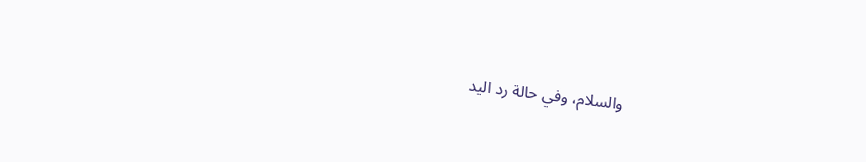والسلام، وفي حالة رد اليد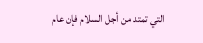التي تمتد من أجل السلام فإن عام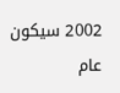2002 سيكون عام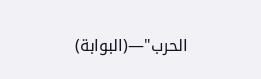الحرب"—(البوابة)